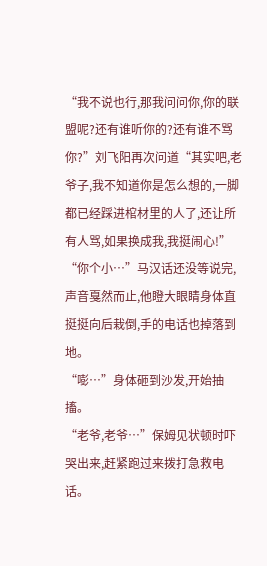“我不说也行,那我问问你,你的联盟呢?还有谁听你的?还有谁不骂你?”刘飞阳再次问道“其实吧,老爷子,我不知道你是怎么想的,一脚都已经踩进棺材里的人了,还让所有人骂,如果换成我,我挺闹心!”
“你个小…”马汉话还没等说完,声音戛然而止,他瞪大眼睛身体直挺挺向后栽倒,手的电话也掉落到地。
“嘭…”身体砸到沙发,开始抽搐。
“老爷,老爷…”保姆见状顿时吓哭出来,赶紧跑过来拨打急救电话。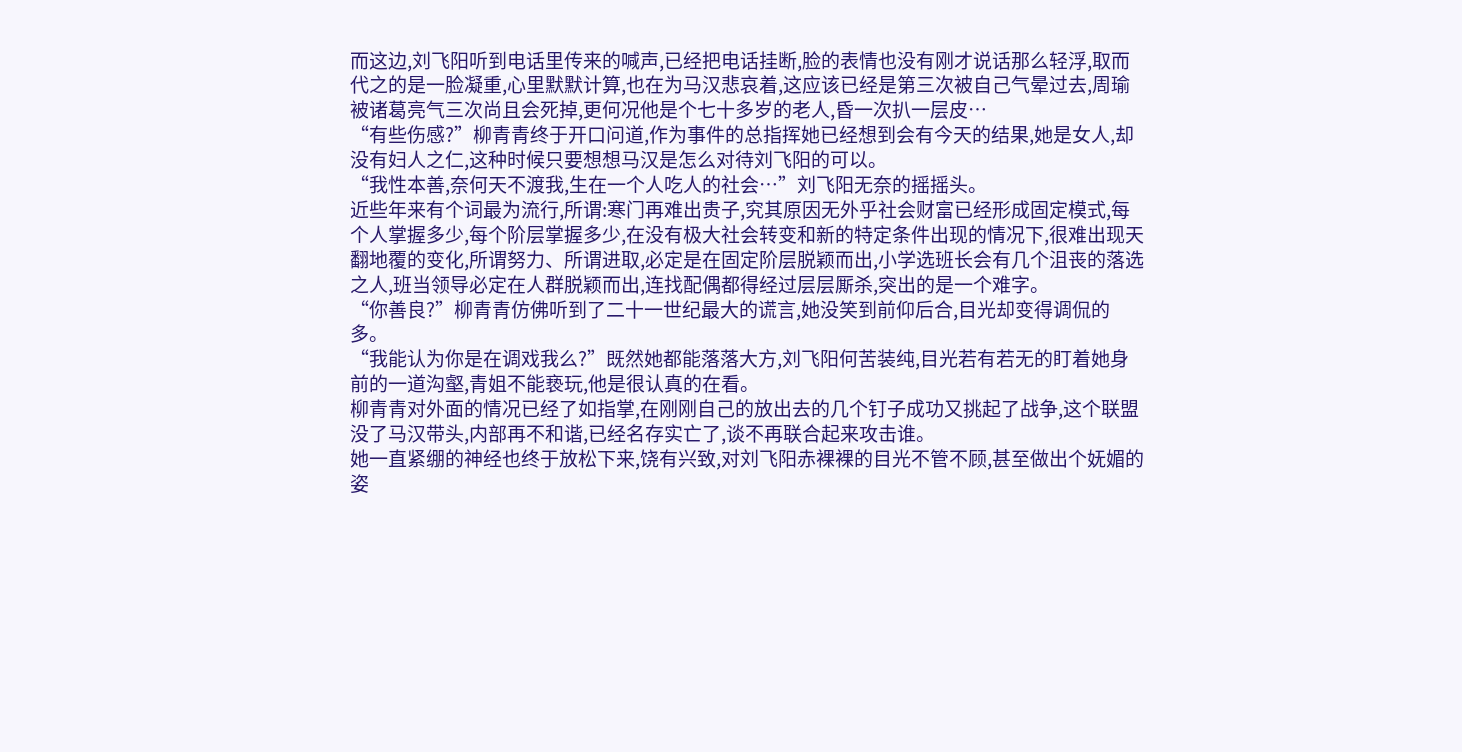而这边,刘飞阳听到电话里传来的喊声,已经把电话挂断,脸的表情也没有刚才说话那么轻浮,取而代之的是一脸凝重,心里默默计算,也在为马汉悲哀着,这应该已经是第三次被自己气晕过去,周瑜被诸葛亮气三次尚且会死掉,更何况他是个七十多岁的老人,昏一次扒一层皮…
“有些伤感?”柳青青终于开口问道,作为事件的总指挥她已经想到会有今天的结果,她是女人,却没有妇人之仁,这种时候只要想想马汉是怎么对待刘飞阳的可以。
“我性本善,奈何天不渡我,生在一个人吃人的社会…”刘飞阳无奈的摇摇头。
近些年来有个词最为流行,所谓:寒门再难出贵子,究其原因无外乎社会财富已经形成固定模式,每个人掌握多少,每个阶层掌握多少,在没有极大社会转变和新的特定条件出现的情况下,很难出现天翻地覆的变化,所谓努力、所谓进取,必定是在固定阶层脱颖而出,小学选班长会有几个沮丧的落选之人,班当领导必定在人群脱颖而出,连找配偶都得经过层层厮杀,突出的是一个难字。
“你善良?”柳青青仿佛听到了二十一世纪最大的谎言,她没笑到前仰后合,目光却变得调侃的多。
“我能认为你是在调戏我么?”既然她都能落落大方,刘飞阳何苦装纯,目光若有若无的盯着她身前的一道沟壑,青姐不能亵玩,他是很认真的在看。
柳青青对外面的情况已经了如指掌,在刚刚自己的放出去的几个钉子成功又挑起了战争,这个联盟没了马汉带头,内部再不和谐,已经名存实亡了,谈不再联合起来攻击谁。
她一直紧绷的神经也终于放松下来,饶有兴致,对刘飞阳赤裸裸的目光不管不顾,甚至做出个妩媚的姿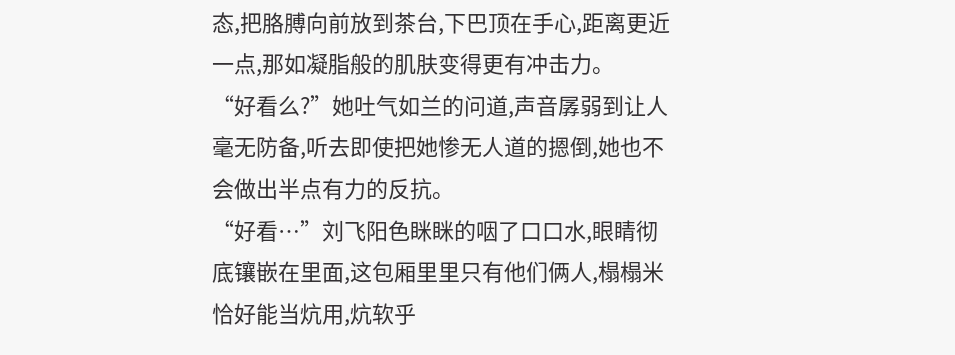态,把胳膊向前放到茶台,下巴顶在手心,距离更近一点,那如凝脂般的肌肤变得更有冲击力。
“好看么?”她吐气如兰的问道,声音孱弱到让人毫无防备,听去即使把她惨无人道的摁倒,她也不会做出半点有力的反抗。
“好看…”刘飞阳色眯眯的咽了口口水,眼睛彻底镶嵌在里面,这包厢里里只有他们俩人,榻榻米恰好能当炕用,炕软乎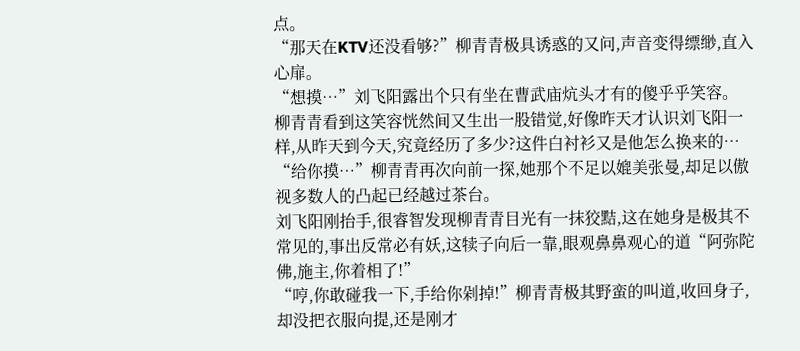点。
“那天在KTV还没看够?”柳青青极具诱惑的又问,声音变得缥缈,直入心扉。
“想摸…”刘飞阳露出个只有坐在曹武庙炕头才有的傻乎乎笑容。
柳青青看到这笑容恍然间又生出一股错觉,好像昨天才认识刘飞阳一样,从昨天到今天,究竟经历了多少?这件白衬衫又是他怎么换来的…
“给你摸…”柳青青再次向前一探,她那个不足以媲美张曼,却足以傲视多数人的凸起已经越过茶台。
刘飞阳刚抬手,很睿智发现柳青青目光有一抹狡黠,这在她身是极其不常见的,事出反常必有妖,这犊子向后一靠,眼观鼻鼻观心的道“阿弥陀佛,施主,你着相了!”
“哼,你敢碰我一下,手给你剁掉!”柳青青极其野蛮的叫道,收回身子,却没把衣服向提,还是刚才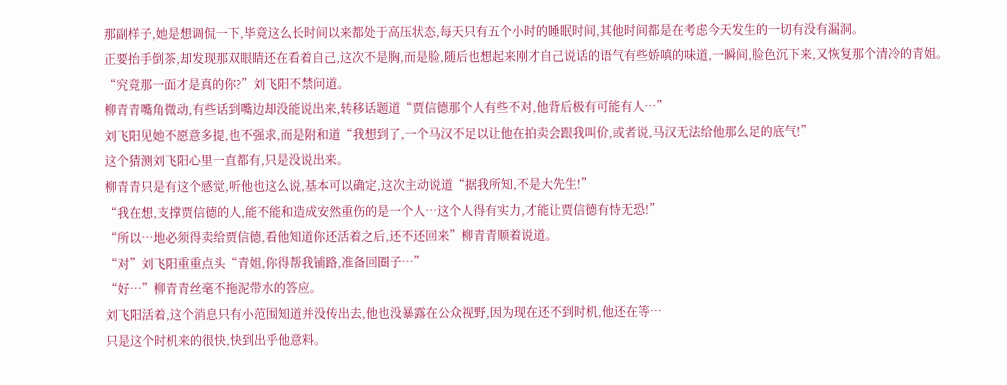那副样子,她是想调侃一下,毕竟这么长时间以来都处于高压状态,每天只有五个小时的睡眠时间,其他时间都是在考虑今天发生的一切有没有漏洞。
正要抬手倒茶,却发现那双眼睛还在看着自己,这次不是胸,而是脸,随后也想起来刚才自己说话的语气有些娇嗔的味道,一瞬间,脸色沉下来,又恢复那个清冷的青姐。
“究竟那一面才是真的你?”刘飞阳不禁问道。
柳青青嘴角微动,有些话到嘴边却没能说出来,转移话题道“贾信德那个人有些不对,他背后极有可能有人…”
刘飞阳见她不愿意多提,也不强求,而是附和道“我想到了,一个马汉不足以让他在拍卖会跟我叫价,或者说,马汉无法给他那么足的底气!”
这个猜测刘飞阳心里一直都有,只是没说出来。
柳青青只是有这个感觉,听他也这么说,基本可以确定,这次主动说道“据我所知,不是大先生!”
“我在想,支撑贾信德的人,能不能和造成安然重伤的是一个人…这个人得有实力,才能让贾信德有恃无恐!”
“所以…地必须得卖给贾信德,看他知道你还活着之后,还不还回来”柳青青顺着说道。
“对”刘飞阳重重点头“青姐,你得帮我铺路,准备回圈子…”
“好…”柳青青丝毫不拖泥带水的答应。
刘飞阳活着,这个消息只有小范围知道并没传出去,他也没暴露在公众视野,因为现在还不到时机,他还在等…
只是这个时机来的很快,快到出乎他意料。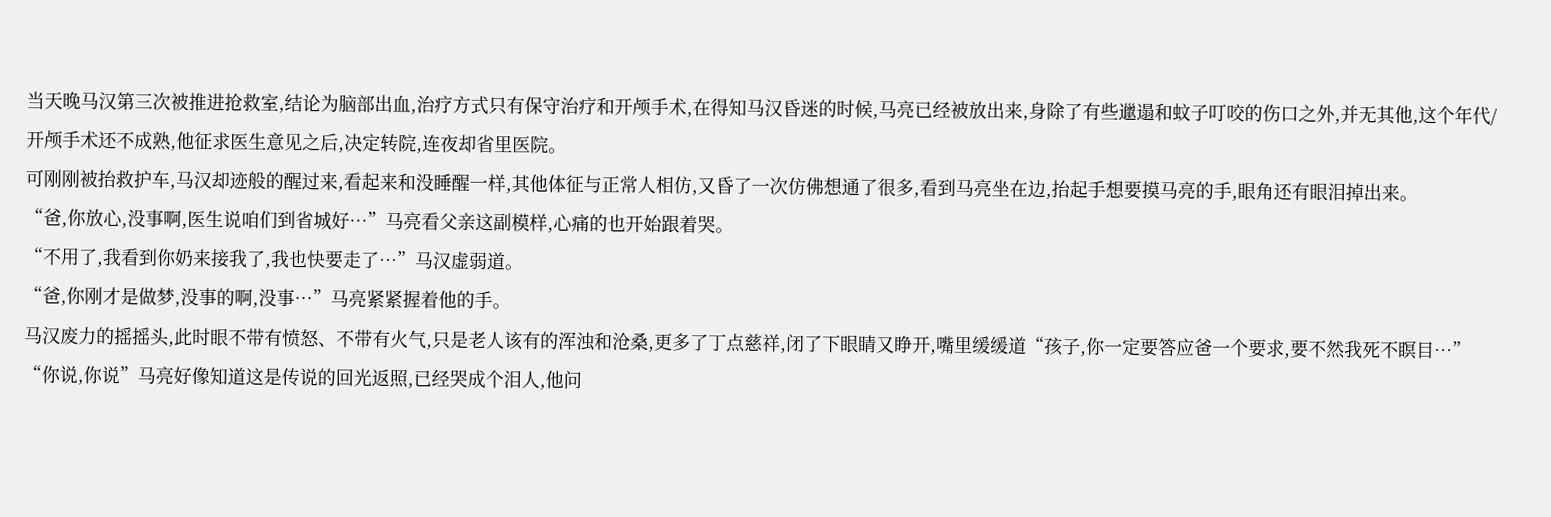当天晚马汉第三次被推进抢救室,结论为脑部出血,治疗方式只有保守治疗和开颅手术,在得知马汉昏迷的时候,马亮已经被放出来,身除了有些邋遢和蚊子叮咬的伤口之外,并无其他,这个年代/开颅手术还不成熟,他征求医生意见之后,决定转院,连夜却省里医院。
可刚刚被抬救护车,马汉却迹般的醒过来,看起来和没睡醒一样,其他体征与正常人相仿,又昏了一次仿佛想通了很多,看到马亮坐在边,抬起手想要摸马亮的手,眼角还有眼泪掉出来。
“爸,你放心,没事啊,医生说咱们到省城好…”马亮看父亲这副模样,心痛的也开始跟着哭。
“不用了,我看到你奶来接我了,我也快要走了…”马汉虚弱道。
“爸,你刚才是做梦,没事的啊,没事…”马亮紧紧握着他的手。
马汉废力的摇摇头,此时眼不带有愤怒、不带有火气,只是老人该有的浑浊和沧桑,更多了丁点慈祥,闭了下眼睛又睁开,嘴里缓缓道“孩子,你一定要答应爸一个要求,要不然我死不瞑目…”
“你说,你说”马亮好像知道这是传说的回光返照,已经哭成个泪人,他问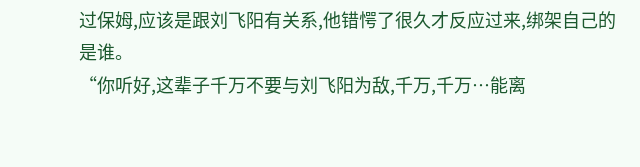过保姆,应该是跟刘飞阳有关系,他错愕了很久才反应过来,绑架自己的是谁。
“你听好,这辈子千万不要与刘飞阳为敌,千万,千万…能离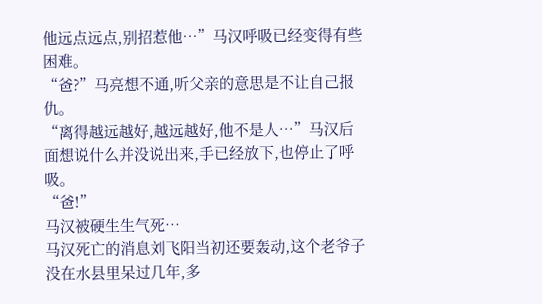他远点远点,别招惹他…”马汉呼吸已经变得有些困难。
“爸?”马亮想不通,听父亲的意思是不让自己报仇。
“离得越远越好,越远越好,他不是人…”马汉后面想说什么并没说出来,手已经放下,也停止了呼吸。
“爸!”
马汉被硬生生气死…
马汉死亡的消息刘飞阳当初还要轰动,这个老爷子没在水县里呆过几年,多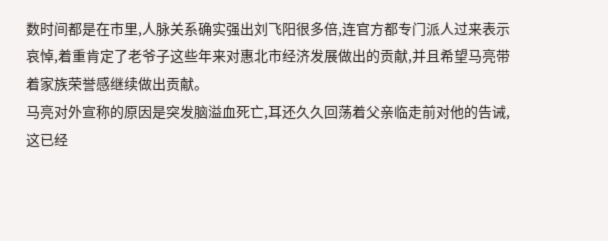数时间都是在市里,人脉关系确实强出刘飞阳很多倍,连官方都专门派人过来表示哀悼,着重肯定了老爷子这些年来对惠北市经济发展做出的贡献,并且希望马亮带着家族荣誉感继续做出贡献。
马亮对外宣称的原因是突发脑溢血死亡,耳还久久回荡着父亲临走前对他的告诫,这已经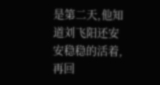是第二天,他知道刘飞阳还安安稳稳的活着,再回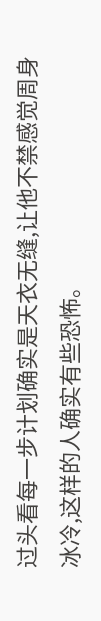过头看每一步计划确实是天衣无缝,让他不禁感觉周身冰冷,这样的人确实有些恐怖。